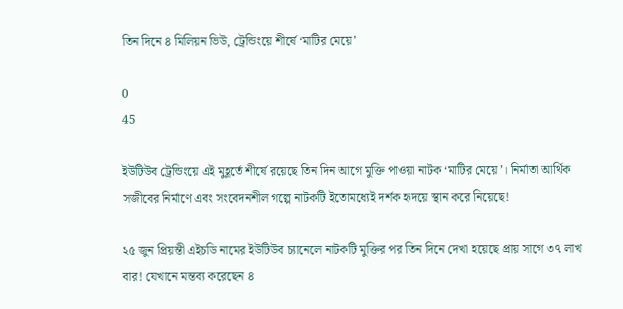তিন দিনে ৪ মিলিয়ন ভিউ, ট্রেন্ডিংয়ে শীর্ষে ‘মাটির মেয়ে’

0
45

ইউটিউব ট্রেন্ডিংয়ে এই মুহূর্তে শীর্ষে রয়েছে তিন দিন আগে মুক্তি পাওয়া নাটক ‘মাটির মেয়ে’। নির্মাতা আর্থিক সজীবের নির্মাণে এবং সংবেদনশীল গল্পে নাটকটি ইতোমধ্যেই দর্শক হৃদয়ে স্থান করে নিয়েছে!

২৫ জুন প্রিয়ন্তী এইচডি নামের ইউটিউব চ্যানেলে নাটকটি মুক্তির পর তিন দিনে দেখা হয়েছে প্রায় সাগে ৩৭ লাখ বার! যেখানে মন্তব্য করেছেন ৪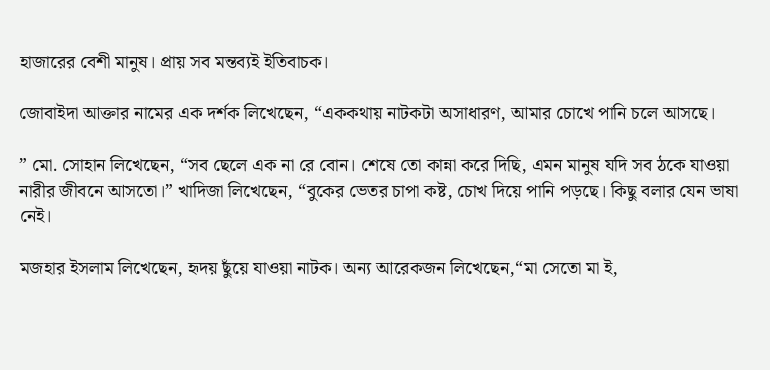হাজারের বেশী মানুষ। প্রায় সব মন্তব্যই ইতিবাচক।

জোবাইদা আক্তার নামের এক দর্শক লিখেছেন, “এককথায় নাটকটা অসাধারণ, আমার চোখে পানি চলে আসছে।

” মো. সোহান লিখেছেন, “সব ছেলে এক না রে বোন। শেষে তো কান্না করে দিছি, এমন মানুষ যদি সব ঠকে যাওয়া নারীর জীবনে আসতো।” খাদিজা লিখেছেন, “বুকের ভেতর চাপা কষ্ট, চোখ দিয়ে পানি পড়ছে। কিছু বলার যেন ভাষা নেই।

মজহার ইসলাম লিখেছেন, হৃদয় ছুঁয়ে যাওয়া নাটক। অন্য আরেকজন লিখেছেন,“মা সেতো মা ই,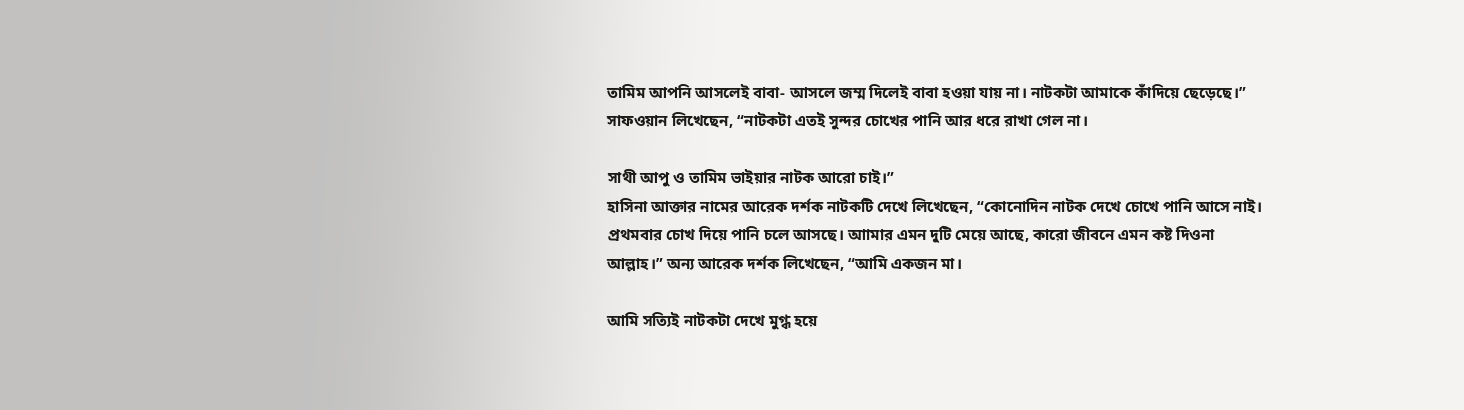তামিম আপনি আসলেই বাবা- আসলে জম্ম দিলেই বাবা হওয়া যায় না। নাটকটা আমাকে কাঁদিয়ে ছেড়েছে।” সাফওয়ান লিখেছেন, “নাটকটা এতই সুন্দর চোখের পানি আর ধরে রাখা গেল না।

সাথী আপু ও তামিম ভাইয়ার নাটক আরো চাই।”
হাসিনা আক্তার নামের আরেক দর্শক নাটকটি দেখে লিখেছেন, “কোনোদিন নাটক দেখে চোখে পানি আসে নাই। প্রথমবার চোখ দিয়ে পানি চলে আসছে। আামার এমন দুটি মেয়ে আছে, কারো জীবনে এমন কষ্ট দিওনা আল্লাহ।” অন্য আরেক দর্শক লিখেছেন, “আমি একজন মা।

আমি সত্যিই নাটকটা দেখে মুগ্ধ হয়ে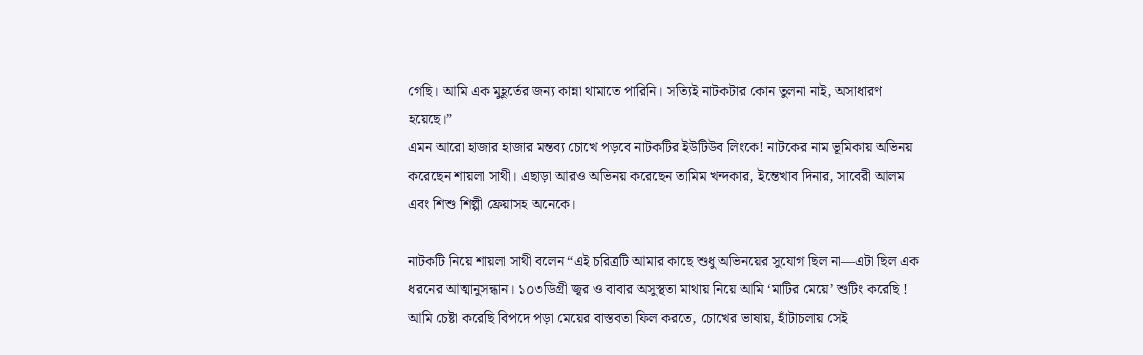গেছি। আমি এক মুহূর্তের জন্য কান্না থামাতে পারিনি। সত্যিই নাটকটার কোন তুলনা নাই, অসাধারণ হয়েছে।”
এমন আরো হাজার হাজার মন্তব্য চোখে পড়বে নাটকটির ইউটিউব লিংকে! নাটকের নাম ভূমিকায় অভিনয় করেছেন শায়লা সাথী। এছাড়া আরও অভিনয় করেছেন তামিম খন্দকার, ইন্তেখাব দিনার, সাবেরী আলম এবং শিশু শিল্পী ফ্রেয়াসহ অনেকে।

নাটকটি নিয়ে শায়লা সাথী বলেন “এই চরিত্রটি আমার কাছে শুধু অভিনয়ের সুযোগ ছিল না—এটা ছিল এক ধরনের আত্মানুসন্ধান। ১০৩ডিগ্রী জ্বর ও বাবার অসুস্থতা মাথায় নিয়ে আমি ‘মাটির মেয়ে’ শুটিং করেছি ! আমি চেষ্টা করেছি বিপদে পড়া মেয়ের বাস্তবতা ফিল করতে, চোখের ভাষায়, হাঁটাচলায় সেই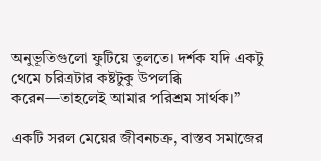অনুভূতিগুলো ফুটিয়ে তুলতে। দর্শক যদি একটু থেমে চরিত্রটার কষ্টটুকু উপলব্ধি করেন—তাহলেই আমার পরিশ্রম সার্থক।”

একটি সরল মেয়ের জীবনচক্র, বাস্তব সমাজের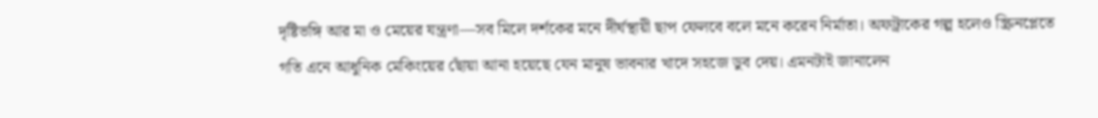দৃষ্টিভঙ্গি আর মা ও মেয়ের যন্ত্রণা—সব মিলে দর্শকের মনে দীর্ঘস্থায়ী ছাপ ফেলবে বলে মনে করেন নির্মাতা। অফট্রাকের গল্প হলেও স্ক্রিনপ্লেতে গতি এনে আধুনিক মেকিংয়ের ছোঁয়া আনা হয়েছে যেন মানুষ ভাবনার খাদে সহজে ডুব দেয়। এমনটাই জানালেন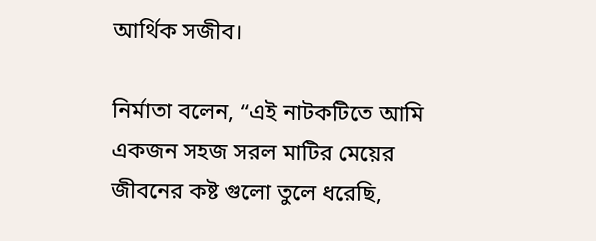আর্থিক সজীব।

নির্মাতা বলেন, “এই নাটকটিতে আমি একজন সহজ সরল মাটির মেয়ের জীবনের কষ্ট গুলো তুলে ধরেছি,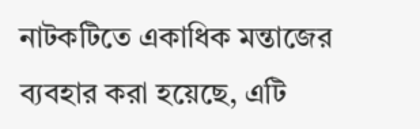নাটকটিতে একাধিক মন্তাজের ব্যবহার করা হয়েছে, এটি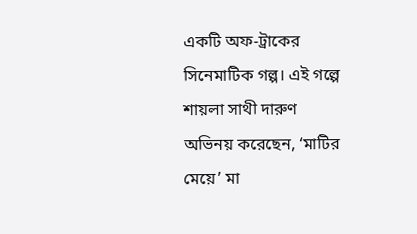একটি অফ-ট্রাকের সিনেমাটিক গল্প। এই গল্পে শায়লা সাথী দারুণ অভিনয় করেছেন, ‘মাটির মেয়ে’ মা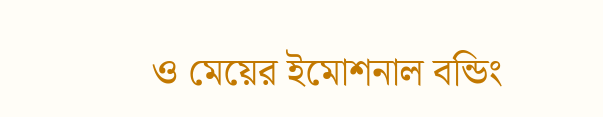ও মেয়ের ইমোশনাল বন্ডিং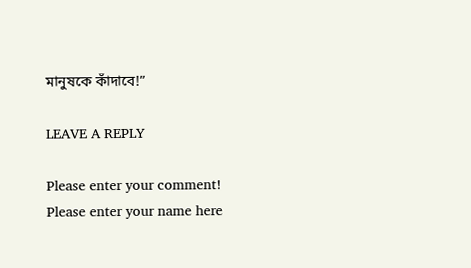মানুষকে কাঁদাবে!”

LEAVE A REPLY

Please enter your comment!
Please enter your name here